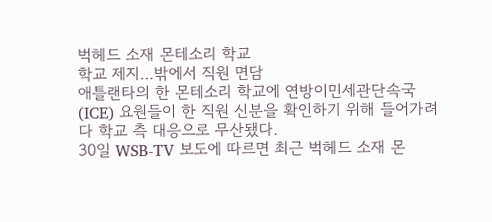벅헤드 소재 몬테소리 학교
학교 제지…밖에서 직원 면담
애틀랜타의 한 몬테소리 학교에 연방이민세관단속국(ICE) 요원들이 한 직원 신분을 확인하기 위해 들어가려다 학교 측 대응으로 무산됐다.
30일 WSB-TV 보도에 따르면 최근 벅헤드 소재 몬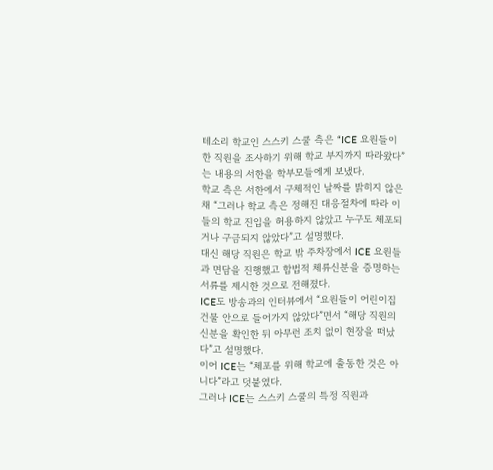테소리 학교인 스스키 스쿨 측은 “ICE 요원들이 한 직원을 조사하기 위해 학교 부지까지 따라왔다”는 내용의 서한을 학부모들에게 보냈다.
학교 측은 서한에서 구체적인 날짜를 밝히지 않은 채 “그러나 학교 측은 정해진 대응절차에 따라 이들의 학교 진입을 허용하지 않았고 누구도 체포되거나 구금되지 않았다”고 설명했다.
대신 해당 직원은 학교 밖 주차장에서 ICE 요원들과 면담을 진행했고 합법적 체류신분을 증명하는 서류를 제시한 것으로 전해졌다.
ICE도 방송과의 인터뷰에서 “요원들이 어린이집 건물 안으로 들어가지 않았다”면서 “해당 직원의 신분을 확인한 뒤 아무런 조치 없이 현장을 떠났다”고 설명했다.
이어 ICE는 “체포를 위해 학교에 출동한 것은 아니다”라고 덧붙였다.
그러나 ICE는 스스키 스쿨의 특정 직원과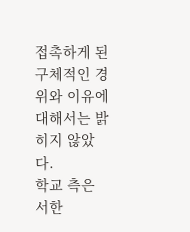접촉하게 된 구체적인 경위와 이유에 대해서는 밝히지 않았다.
학교 측은 서한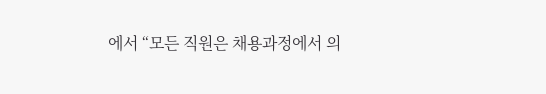에서 “모든 직원은 채용과정에서 의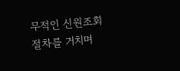무적인 신원조회 절차를 거치며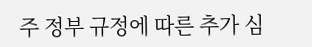주 정부 규정에 따른 추가 심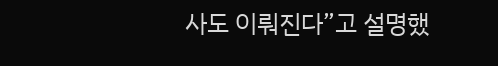사도 이뤄진다”고 설명했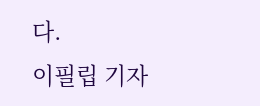다.
이필립 기자